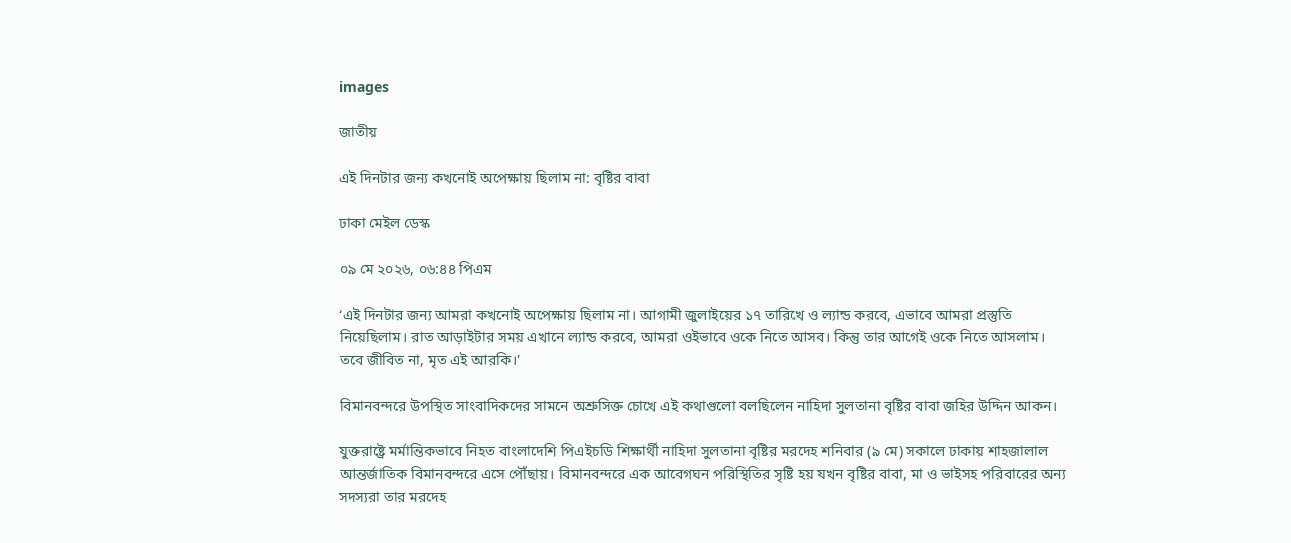images

জাতীয়

এই দিনটার জন্য কখনোই অপেক্ষায় ছিলাম না: বৃষ্টির বাবা

ঢাকা মেইল ডেস্ক

০৯ মে ২০২৬, ০৬:৪৪ পিএম

‘এই দিনটার জন্য আমরা কখনোই অপেক্ষায় ছিলাম না। আগামী জুলাইয়ের ১৭ তারিখে ও ল্যান্ড করবে, এভাবে আমরা প্রস্তুতি নিয়েছিলাম। রাত আড়াইটার সময় এখানে ল্যান্ড করবে, আমরা ওইভাবে ওকে নিতে আসব। কিন্তু তার আগেই ওকে নিতে আসলাম। তবে জীবিত না, মৃত এই আরকি।’

বিমানবন্দরে উপস্থিত সাংবাদিকদের সামনে অশ্রুসিক্ত চোখে এই কথাগুলো বলছিলেন নাহিদা সুলতানা বৃষ্টির বাবা জহির উদ্দিন আকন।

যুক্তরাষ্ট্রে মর্মান্তিকভাবে নিহত বাংলাদেশি পিএইচডি শিক্ষার্থী নাহিদা সুলতানা বৃষ্টির মরদেহ শনিবার (৯ মে) সকালে ঢাকায় শাহজালাল আন্তর্জাতিক বিমানবন্দরে এসে পৌঁছায়। বিমানবন্দরে এক আবেগঘন পরিস্থিতির সৃষ্টি হয় যখন বৃষ্টির বাবা, মা ও ভাইসহ পরিবারের অন্য সদস্যরা তার মরদেহ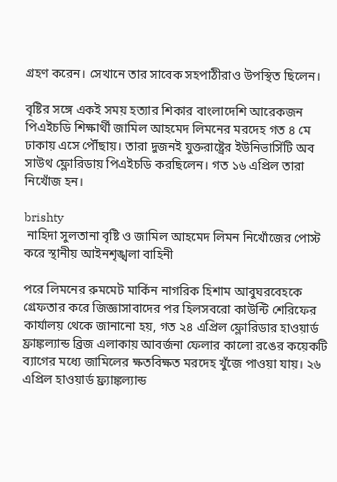গ্রহণ করেন। সেখানে তার সাবেক সহপাঠীরাও উপস্থিত ছিলেন।

বৃষ্টির সঙ্গে একই সময় হত্যার শিকার বাংলাদেশি আরেকজন পিএইচডি শিক্ষার্থী জামিল আহমেদ লিমনের মরদেহ গত ৪ মে ঢাকায় এসে পৌঁছায়। তারা দুজনই যুক্তরাষ্ট্রের ইউনিভার্সিটি অব সাউথ ফ্লোরিডায় পিএইচডি করছিলেন। গত ১৬ এপ্রিল তারা নিখোঁজ হন।

brishty
 নাহিদা সুলতানা বৃষ্টি ও জামিল আহমেদ লিমন নিখোঁজের পোস্ট করে স্থানীয় আইনশৃঙ্খলা বাহিনী

পরে লিমনের রুমমেট মার্কিন নাগরিক হিশাম আবুঘরবেহকে গ্রেফতার করে জিজ্ঞাসাবাদের পর হিলসবরো কাউন্টি শেরিফের কার্যালয় থেকে জানানো হয়, গত ২৪ এপ্রিল ফ্লোরিডার হাওয়ার্ড ফ্রাঙ্কল্যান্ড ব্রিজ এলাকায় আবর্জনা ফেলার কালো রঙের কয়েকটি ব্যাগের মধ্যে জামিলের ক্ষতবিক্ষত মরদেহ খুঁজে পাওয়া যায়। ২৬ এপ্রিল হাওয়ার্ড ফ্র্যাঙ্কল্যান্ড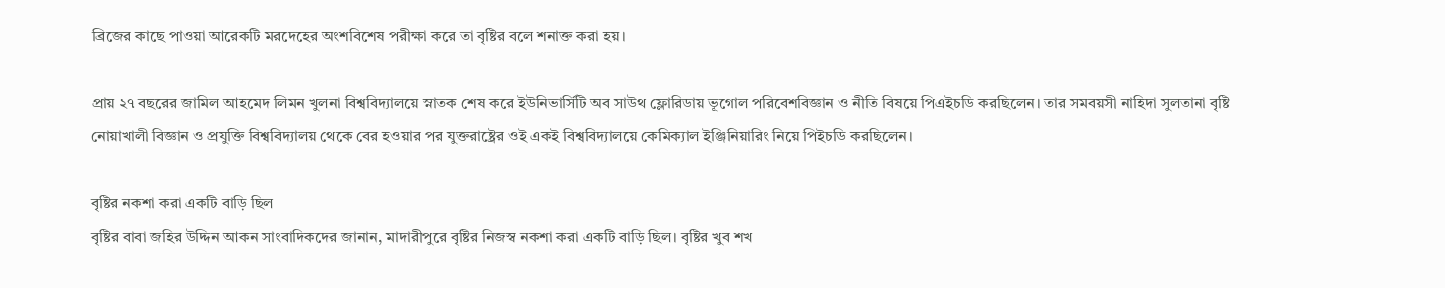ব্রিজের কাছে পাওয়া আরেকটি মরদেহের অংশবিশেষ পরীক্ষা করে তা বৃষ্টির বলে শনাক্ত করা হয়।

প্রায় ২৭ বছরের জামিল আহমেদ লিমন খুলনা বিশ্ববিদ্যালয়ে স্নাতক শেষ করে ইউনিভার্সিটি অব সাউথ ফ্লোরিডায় ভূগোল পরিবেশবিজ্ঞান ও নীতি বিষয়ে পিএইচডি করছিলেন। তার সমবয়সী নাহিদা সুলতানা বৃষ্টি নোয়াখালী বিজ্ঞান ও প্রযুক্তি বিশ্ববিদ্যালয় থেকে বের হওয়ার পর যুক্তরাষ্ট্রের ওই একই বিশ্ববিদ্যালয়ে কেমিক্যাল ইঞ্জিনিয়ারিং নিয়ে পিইচডি করছিলেন।

বৃষ্টির নকশা করা একটি বাড়ি ছিল
বৃষ্টির বাবা জহির উদ্দিন আকন সাংবাদিকদের জানান, মাদারীপুরে বৃষ্টির নিজস্ব নকশা করা একটি বাড়ি ছিল। বৃষ্টির খুব শখ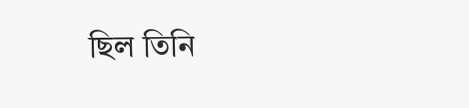ছিল তিনি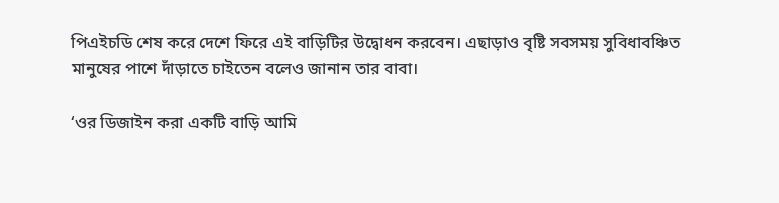পিএইচডি শেষ করে দেশে ফিরে এই বাড়িটির উদ্বোধন করবেন। এছাড়াও বৃষ্টি সবসময় সুবিধাবঞ্চিত মানুষের পাশে দাঁড়াতে চাইতেন বলেও জানান তার বাবা।

‘ওর ডিজাইন করা একটি বাড়ি আমি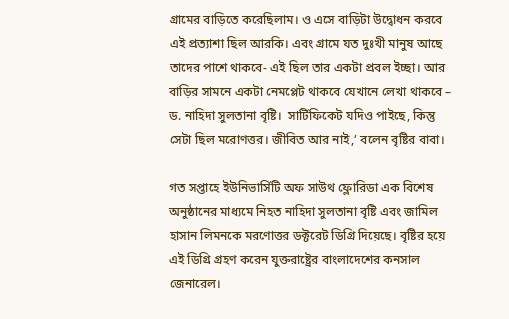গ্রামের বাড়িতে করেছিলাম। ও এসে বাড়িটা উদ্বোধন করবে এই প্রত্যাশা ছিল আরকি। এবং গ্রামে যত দুঃখী মানুষ আছে তাদের পাশে থাকবে- এই ছিল তার একটা প্রবল ইচ্ছা। আর বাড়ির সামনে একটা নেমপ্লেট থাকবে যেখানে লেখা থাকবে – ড. নাহিদা সুলতানা বৃষ্টি।  সার্টিফিকেট যদিও পাইছে, কিন্তু সেটা ছিল মরোণত্তর। জীবিত আর নাই,’ বলেন বৃষ্টির বাবা।

গত সপ্তাহে ইউনিভার্সিটি অফ সাউথ ফ্লোরিডা এক বিশেষ অনুষ্ঠানের মাধ্যমে নিহত নাহিদা সুলতানা বৃষ্টি এবং জামিল হাসান লিমনকে মরণোত্তর ডক্টরেট ডিগ্রি দিয়েছে। বৃষ্টির হয়ে এই ডিগ্রি গ্রহণ করেন যুক্তরাষ্ট্রের বাংলাদেশের কনসাল জেনারেল।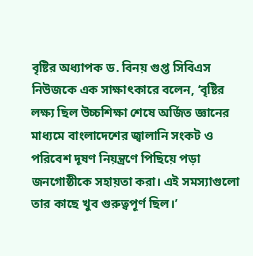বৃষ্টির অধ্যাপক ড. বিনয় গুপ্ত সিবিএস নিউজকে এক সাক্ষাৎকারে বলেন, ‘বৃষ্টির লক্ষ্য ছিল উচ্চশিক্ষা শেষে অর্জিত জ্ঞানের মাধ্যমে বাংলাদেশের জ্বালানি সংকট ও পরিবেশ দূষণ নিয়ন্ত্রণে পিছিয়ে পড়া জনগোষ্ঠীকে সহায়তা করা। এই সমস্যাগুলো তার কাছে খুব গুরুত্বপূর্ণ ছিল।’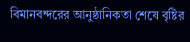বিমানবন্দরের আনুষ্ঠানিকতা শেষে বৃষ্টির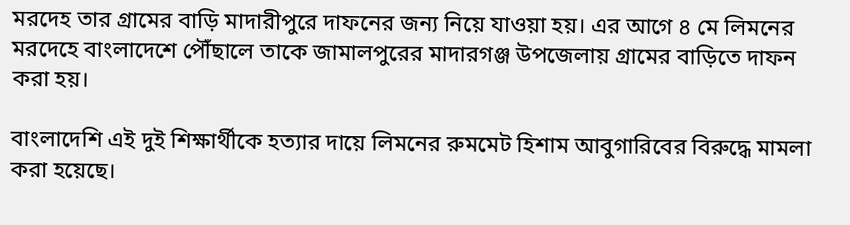মরদেহ তার গ্রামের বাড়ি মাদারীপুরে দাফনের জন্য নিয়ে যাওয়া হয়। এর আগে ৪ মে লিমনের মরদেহে বাংলাদেশে পৌঁছালে তাকে জামালপুরের মাদারগঞ্জ উপজেলায় গ্রামের বাড়িতে দাফন করা হয়।

বাংলাদেশি এই দুই শিক্ষার্থীকে হত্যার দায়ে লিমনের রুমমেট হিশাম আবুগারিবের বিরুদ্ধে মামলা করা হয়েছে।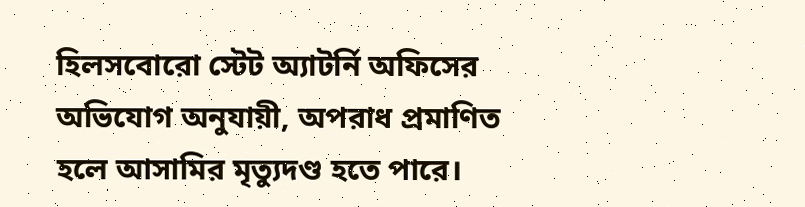হিলসবোরো স্টেট অ্যাটর্নি অফিসের অভিযোগ অনুযায়ী, অপরাধ প্রমাণিত হলে আসামির মৃত্যুদণ্ড হতে পারে।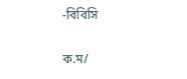-বিবিসি

ক.ম/